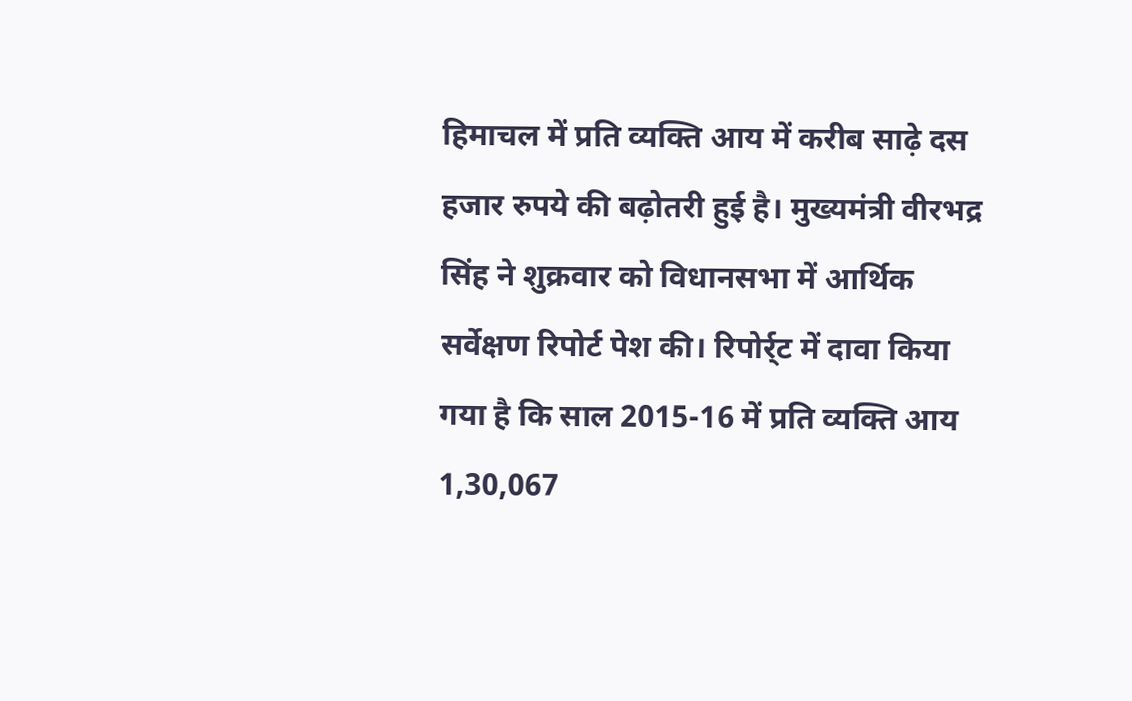हिमाचल में प्रति व्यक्ति आय में करीब साढ़े दस हजार रुपये की बढ़ोतरी हुई है। मुख्यमंत्री वीरभद्र सिंह ने शुक्रवार को विधानसभा में आर्थिक सर्वेक्षण रिपोर्ट पेश की। रिपोर्र्ट में दावा किया गया है कि साल 2015-16 में प्रति व्यक्ति आय 1,30,067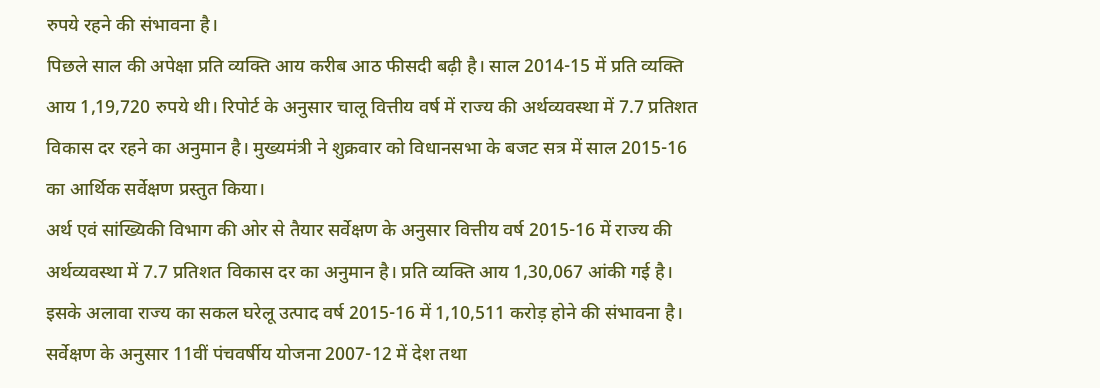रुपये रहने की संभावना है।
पिछले साल की अपेक्षा प्रति व्यक्ति आय करीब आठ फीसदी बढ़ी है। साल 2014-15 में प्रति व्यक्ति आय 1,19,720 रुपये थी। रिपोर्ट के अनुसार चालू वित्तीय वर्ष में राज्य की अर्थव्यवस्था में 7.7 प्रतिशत विकास दर रहने का अनुमान है। मुख्यमंत्री ने शुक्रवार को विधानसभा के बजट सत्र में साल 2015-16 का आर्थिक सर्वेक्षण प्रस्तुत किया।
अर्थ एवं सांख्यिकी विभाग की ओर से तैयार सर्वेक्षण के अनुसार वित्तीय वर्ष 2015-16 में राज्य की अर्थव्यवस्था में 7.7 प्रतिशत विकास दर का अनुमान है। प्रति व्यक्ति आय 1,30,067 आंकी गई है। इसके अलावा राज्य का सकल घरेलू उत्पाद वर्ष 2015-16 में 1,10,511 करोड़ होने की संभावना है। सर्वेक्षण के अनुसार 11वीं पंचवर्षीय योजना 2007-12 में देश तथा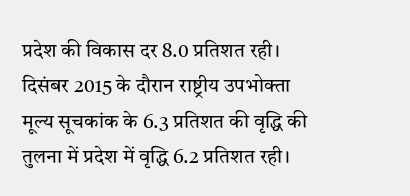प्रदेश की विकास दर 8.0 प्रतिशत रही।
दिसंबर 2015 के दौरान राष्ट्रीय उपभोक्ता मूल्य सूचकांक के 6.3 प्रतिशत की वृद्धि की तुलना में प्रदेश में वृद्धि 6.2 प्रतिशत रही।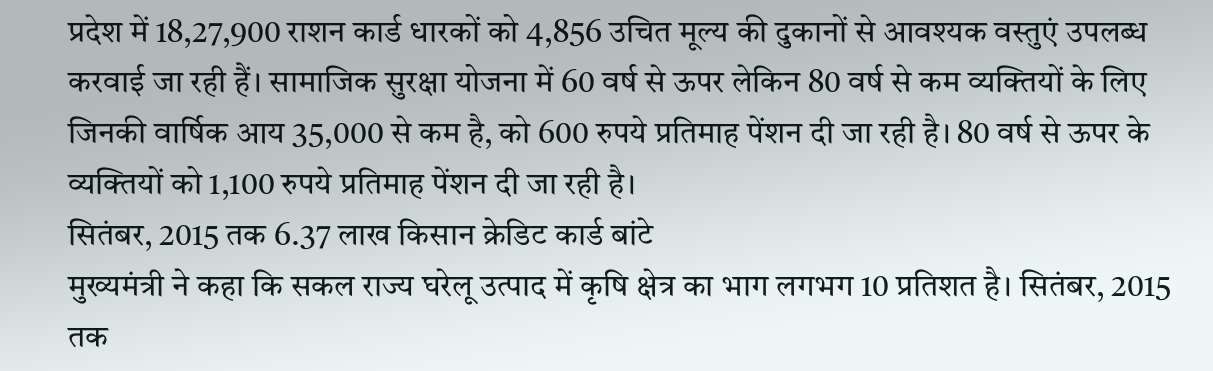प्रदेश में 18,27,900 राशन कार्ड धारकों को 4,856 उचित मूल्य की दुकानों से आवश्यक वस्तुएं उपलब्ध करवाई जा रही हैं। सामाजिक सुरक्षा योजना में 60 वर्ष से ऊपर लेकिन 80 वर्ष से कम व्यक्तियों के लिए जिनकी वार्षिक आय 35,000 से कम है, को 600 रुपये प्रतिमाह पेंशन दी जा रही है। 80 वर्ष से ऊपर के व्यक्तियों को 1,100 रुपये प्रतिमाह पेंशन दी जा रही है।
सितंबर, 2015 तक 6.37 लाख किसान क्रेडिट कार्ड बांटे
मुख्यमंत्री ने कहा कि सकल राज्य घरेलू उत्पाद में कृषि क्षेत्र का भाग लगभग 10 प्रतिशत है। सितंबर, 2015 तक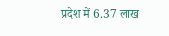प्रदेश में 6.37 लाख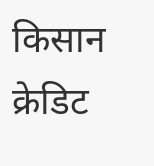किसान क्रेडिट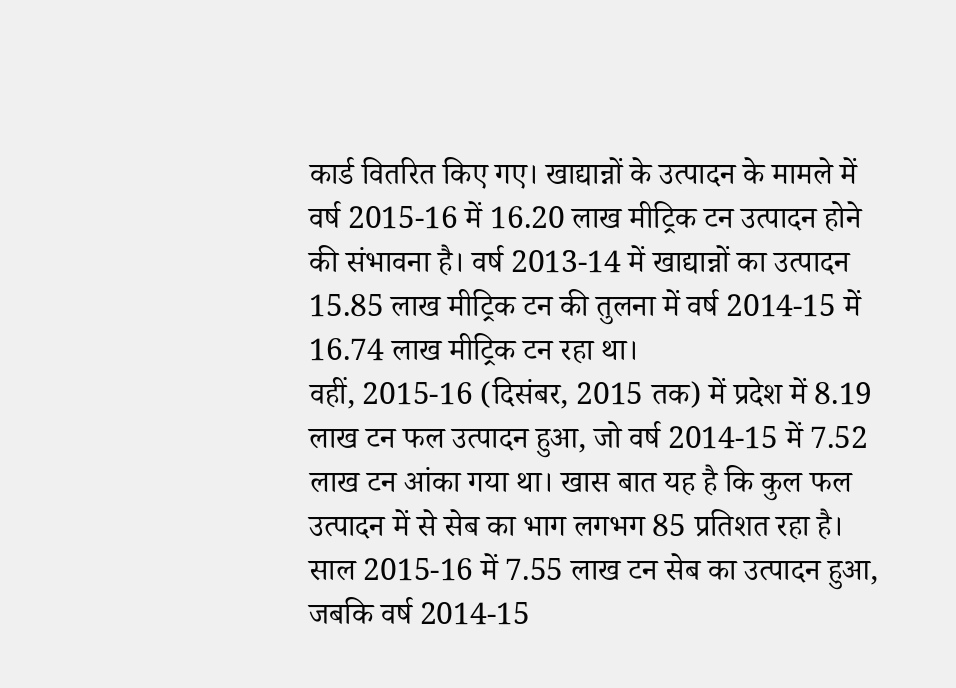कार्ड वितरित किए गए। खाद्यान्नों के उत्पादन के मामले में वर्ष 2015-16 में 16.20 लाख मीट्रिक टन उत्पादन होने की संभावना है। वर्ष 2013-14 में खाद्यान्नों का उत्पादन 15.85 लाख मीट्रिक टन की तुलना में वर्ष 2014-15 में 16.74 लाख मीट्रिक टन रहा था।
वहीं, 2015-16 (दिसंबर, 2015 तक) में प्रदेश में 8.19 लाख टन फल उत्पादन हुआ, जो वर्ष 2014-15 में 7.52 लाख टन आंका गया था। खास बात यह है कि कुल फल उत्पादन में से सेब का भाग लगभग 85 प्रतिशत रहा है। साल 2015-16 में 7.55 लाख टन सेब का उत्पादन हुआ, जबकि वर्ष 2014-15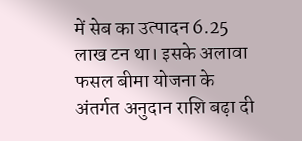में सेब का उत्पादन 6.25 लाख टन था। इसके अलावा फसल बीमा योजना के अंतर्गत अनुदान राशि बढ़ा दी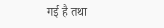गई है तथा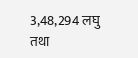3,48,294 लघु तथा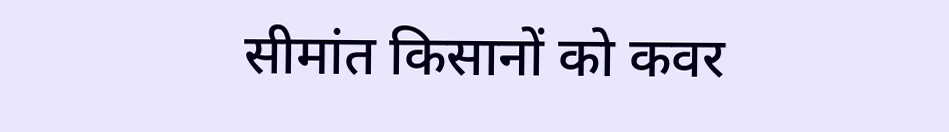सीमांत किसानों को कवर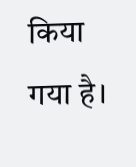किया गया है।